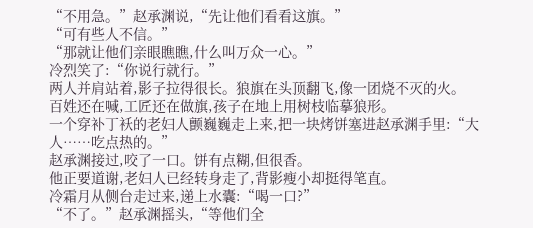“不用急。”赵承渊说,“先让他们看看这旗。”
“可有些人不信。”
“那就让他们亲眼瞧瞧,什么叫万众一心。”
冷烈笑了:“你说行就行。”
两人并肩站着,影子拉得很长。狼旗在头顶翻飞,像一团烧不灭的火。
百姓还在喊,工匠还在做旗,孩子在地上用树枝临摹狼形。
一个穿补丁袄的老妇人颤巍巍走上来,把一块烤饼塞进赵承渊手里:“大人……吃点热的。”
赵承渊接过,咬了一口。饼有点糊,但很香。
他正要道谢,老妇人已经转身走了,背影瘦小却挺得笔直。
冷霜月从侧台走过来,递上水囊:“喝一口?”
“不了。”赵承渊摇头,“等他们全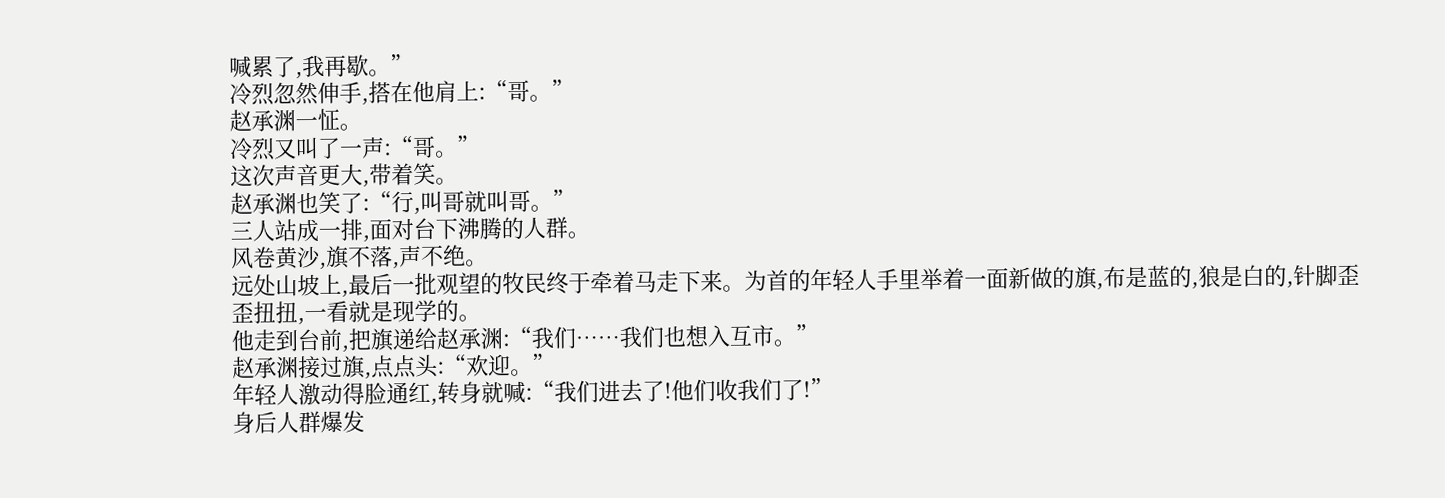喊累了,我再歇。”
冷烈忽然伸手,搭在他肩上:“哥。”
赵承渊一怔。
冷烈又叫了一声:“哥。”
这次声音更大,带着笑。
赵承渊也笑了:“行,叫哥就叫哥。”
三人站成一排,面对台下沸腾的人群。
风卷黄沙,旗不落,声不绝。
远处山坡上,最后一批观望的牧民终于牵着马走下来。为首的年轻人手里举着一面新做的旗,布是蓝的,狼是白的,针脚歪歪扭扭,一看就是现学的。
他走到台前,把旗递给赵承渊:“我们……我们也想入互市。”
赵承渊接过旗,点点头:“欢迎。”
年轻人激动得脸通红,转身就喊:“我们进去了!他们收我们了!”
身后人群爆发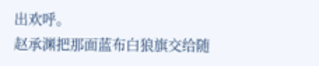出欢呼。
赵承渊把那面蓝布白狼旗交给随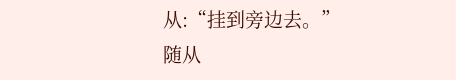从:“挂到旁边去。”
随从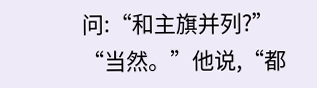问:“和主旗并列?”
“当然。”他说,“都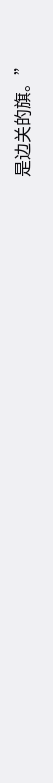是边关的旗。”